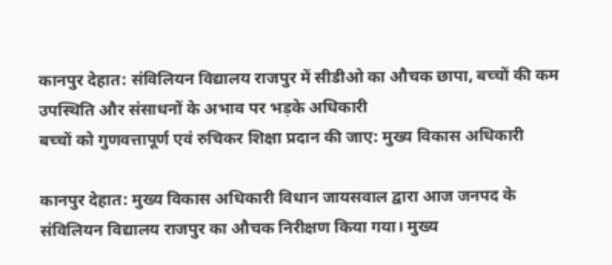कानपुर देहात: संविलियन विद्यालय राजपुर में सीडीओ का औचक छापा, बच्चों की कम उपस्थिति और संसाधनों के अभाव पर भड़के अधिकारी
बच्चों को गुणवत्तापूर्ण एवं रुचिकर शिक्षा प्रदान की जाए: मुख्य विकास अधिकारी

कानपुर देहात: मुख्य विकास अधिकारी विधान जायसवाल द्वारा आज जनपद के संविलियन विद्यालय राजपुर का औचक निरीक्षण किया गया। मुख्य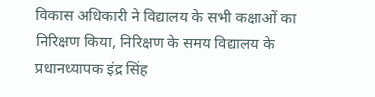विकास अधिकारी ने विद्यालय के सभी कक्षाओं का निरिक्षण किया, निरिक्षण के समय विद्यालय के प्रधानध्यापक इंद्र सिंह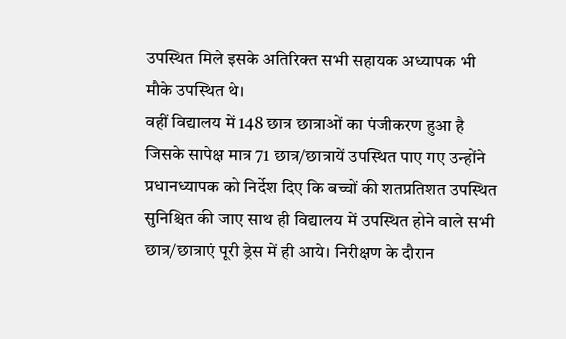उपस्थित मिले इसके अतिरिक्त सभी सहायक अध्यापक भी मौके उपस्थित थे।
वहीं विद्यालय में 148 छात्र छात्राओं का पंजीकरण हुआ है जिसके सापेक्ष मात्र 71 छात्र/छात्रायें उपस्थित पाए गए उन्होंने प्रधानध्यापक को निर्देश दिए कि बच्चों की शतप्रतिशत उपस्थित सुनिश्चित की जाए साथ ही विद्यालय में उपस्थित होने वाले सभी छात्र/छात्राएं पूरी ड्रेस में ही आये। निरीक्षण के दौरान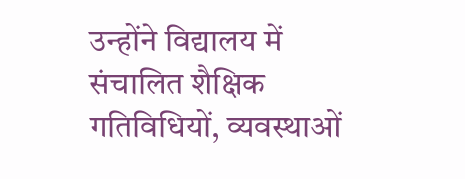उन्होंने विद्यालय में संचालित शैक्षिक गतिविधियों, व्यवस्थाओं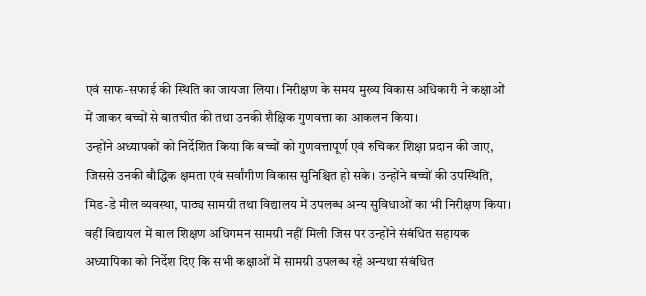एवं साफ-सफाई की स्थिति का जायजा लिया। निरीक्षण के समय मुख्य विकास अधिकारी ने कक्षाओं में जाकर बच्चों से बातचीत की तथा उनकी शैक्षिक गुणवत्ता का आकलन किया।
उन्होंने अध्यापकों को निर्देशित किया कि बच्चों को गुणवत्तापूर्ण एवं रुचिकर शिक्षा प्रदान की जाए, जिससे उनकी बौद्धिक क्षमता एवं सर्वांगीण विकास सुनिश्चित हो सके। उन्होंने बच्चों की उपस्थिति, मिड-डे मील व्यवस्था, पाठ्य सामग्री तथा विद्यालय में उपलब्ध अन्य सुविधाओं का भी निरीक्षण किया। वहीं विद्यायल में बाल शिक्षण अधिगमन सामग्री नहीं मिली जिस पर उन्होंने संबंधित सहायक अध्यापिका को निर्देश दिए कि सभी कक्षाओं में सामग्री उपलब्ध रहे अन्यथा संबंधित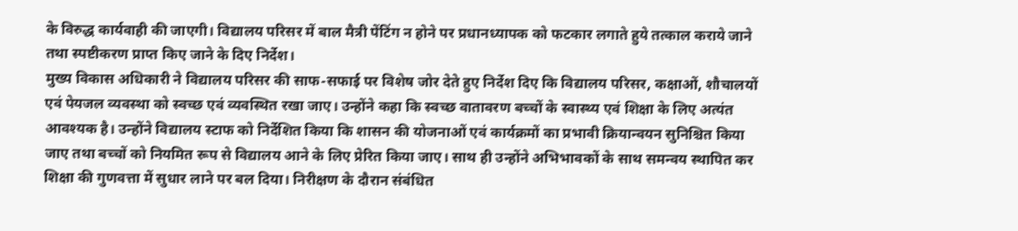के विरुद्ध कार्यवाही की जाएगी। विद्यालय परिसर में बाल मैत्री पेंटिंग न होने पर प्रधानध्यापक को फटकार लगाते हुये तत्काल कराये जाने तथा स्पष्टीकरण प्राप्त किए जाने के दिए निर्देश।
मुख्य विकास अधिकारी ने विद्यालय परिसर की साफ-सफाई पर विशेष जोर देते हुए निर्देश दिए कि विद्यालय परिसर, कक्षाओं, शौचालयों एवं पेयजल व्यवस्था को स्वच्छ एवं व्यवस्थित रखा जाए। उन्होंने कहा कि स्वच्छ वातावरण बच्चों के स्वास्थ्य एवं शिक्षा के लिए अत्यंत आवश्यक है। उन्होंने विद्यालय स्टाफ को निर्देशित किया कि शासन की योजनाओं एवं कार्यक्रमों का प्रभावी क्रियान्वयन सुनिश्चित किया जाए तथा बच्चों को नियमित रूप से विद्यालय आने के लिए प्रेरित किया जाए। साथ ही उन्होंने अभिभावकों के साथ समन्वय स्थापित कर शिक्षा की गुणवत्ता में सुधार लाने पर बल दिया। निरीक्षण के दौरान संबंधित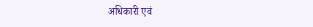अधिकारी एवं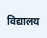विद्यालय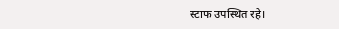स्टाफ उपस्थित रहे।